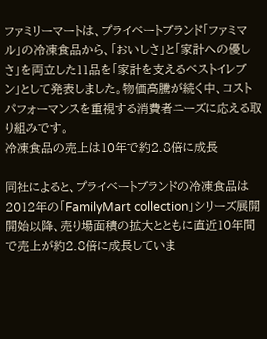ファミリーマートは、プライベートブランド「ファミマル」の冷凍食品から、「おいしさ」と「家計への優しさ」を両立した11品を「家計を支えるベストイレブン」として発表しました。物価高騰が続く中、コストパフォーマンスを重視する消費者ニーズに応える取り組みです。
冷凍食品の売上は10年で約2.8倍に成長

同社によると、プライベートブランドの冷凍食品は2012年の「FamilyMart collection」シリーズ展開開始以降、売り場面積の拡大とともに直近10年間で売上が約2.8倍に成長していま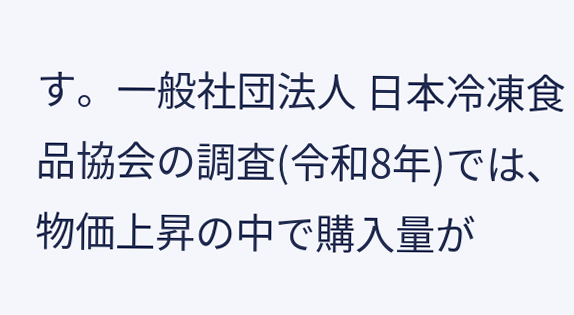す。一般社団法人 日本冷凍食品協会の調査(令和8年)では、物価上昇の中で購入量が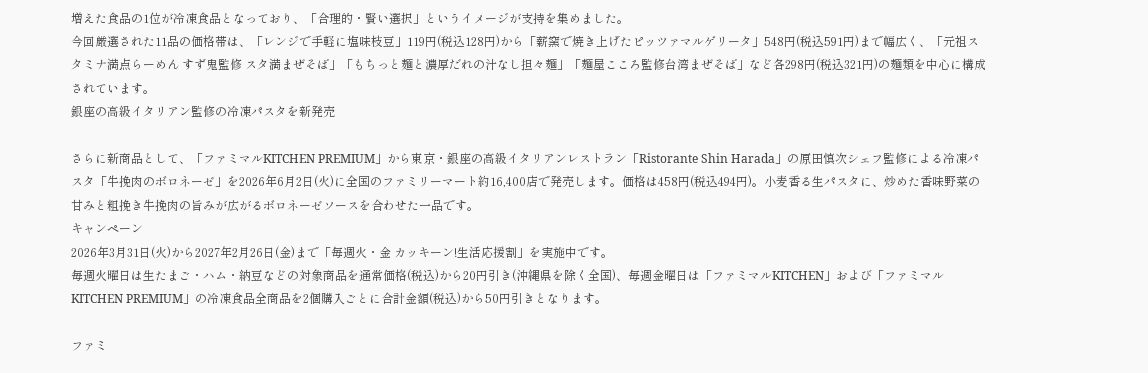増えた食品の1位が冷凍食品となっており、「合理的・賢い選択」というイメージが支持を集めました。
今回厳選された11品の価格帯は、「レンジで手軽に塩味枝豆」119円(税込128円)から「薪窯で焼き上げたピッツァマルゲリータ」548円(税込591円)まで幅広く、「元祖スタミナ満点らーめん すず鬼監修 スタ満まぜそば」「もちっと麺と濃厚だれの汁なし担々麺」「麺屋こころ監修台湾まぜそば」など各298円(税込321円)の麺類を中心に構成されています。
銀座の高級イタリアン監修の冷凍パスタを新発売

さらに新商品として、「ファミマルKITCHEN PREMIUM」から東京・銀座の高級イタリアンレストラン「Ristorante Shin Harada」の原田慎次シェフ監修による冷凍パスタ「牛挽肉のボロネーゼ」を2026年6月2日(火)に全国のファミリーマート約16,400店で発売します。価格は458円(税込494円)。小麦香る生パスタに、炒めた香味野菜の甘みと粗挽き牛挽肉の旨みが広がるボロネーゼソースを合わせた一品です。
キャンペーン
2026年3月31日(火)から2027年2月26日(金)まで「毎週火・金 カッキーン!生活応援割」を実施中です。
毎週火曜日は生たまご・ハム・納豆などの対象商品を通常価格(税込)から20円引き(沖縄県を除く全国)、毎週金曜日は「ファミマルKITCHEN」および「ファミマルKITCHEN PREMIUM」の冷凍食品全商品を2個購入ごとに合計金額(税込)から50円引きとなります。

ファミ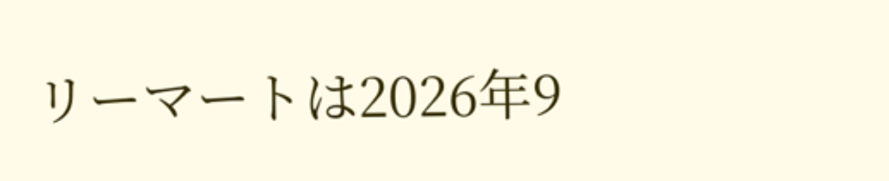リーマートは2026年9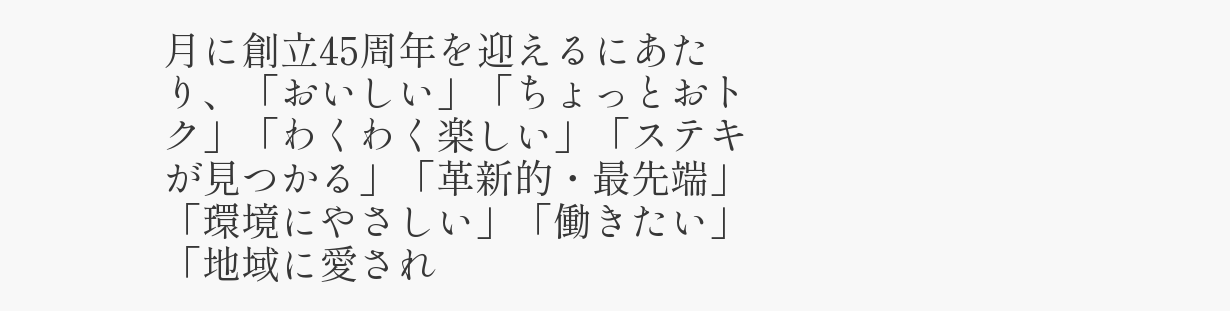月に創立45周年を迎えるにあたり、「おいしい」「ちょっとおトク」「わくわく楽しい」「ステキが見つかる」「革新的・最先端」「環境にやさしい」「働きたい」「地域に愛され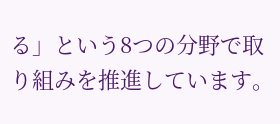る」という8つの分野で取り組みを推進しています。